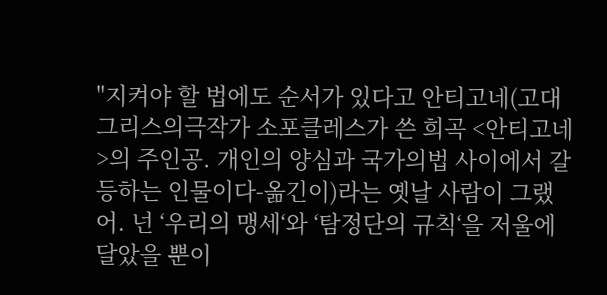"지켜야 할 법에도 순서가 있다고 안티고네(고대 그리스의극작가 소포클레스가 쓴 희곡 <안티고네>의 주인공. 개인의 양심과 국가의법 사이에서 갈등하는 인물이다-옮긴이)라는 옛날 사람이 그랬어. 넌 ‘우리의 맹세‘와 ‘탐정단의 규칙‘을 저울에 달았을 뿐이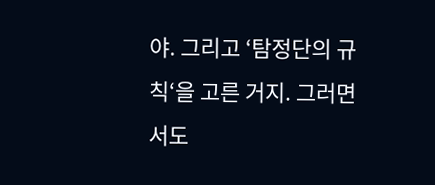야. 그리고 ‘탐정단의 규칙‘을 고른 거지. 그러면서도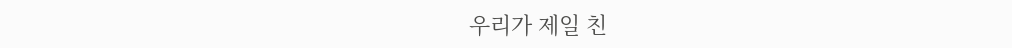우리가 제일 친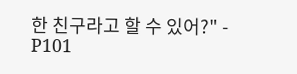한 친구라고 할 수 있어?" - P101